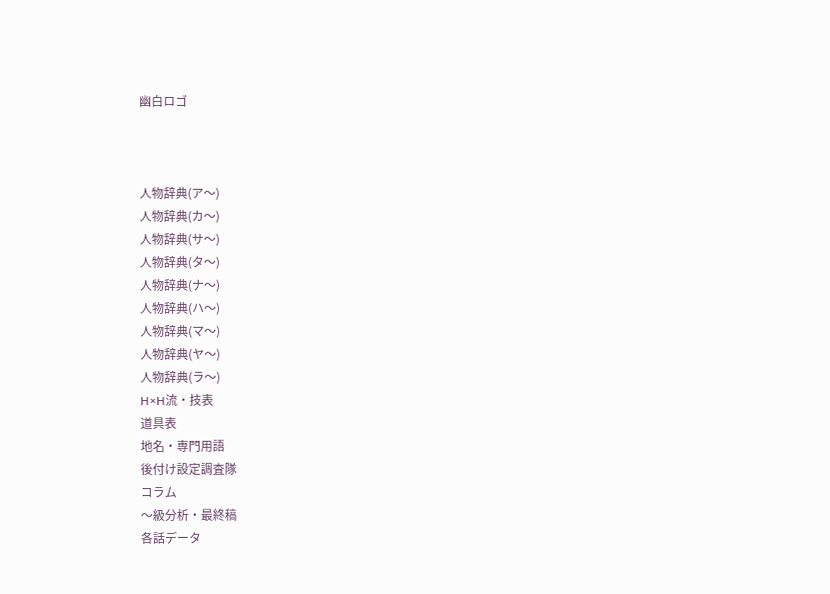幽白ロゴ



人物辞典(ア〜)
人物辞典(カ〜)
人物辞典(サ〜)
人物辞典(タ〜)
人物辞典(ナ〜)
人物辞典(ハ〜)
人物辞典(マ〜)
人物辞典(ヤ〜)
人物辞典(ラ〜)
H×H流・技表
道具表
地名・専門用語
後付け設定調査隊
コラム
〜級分析・最終稿
各話データ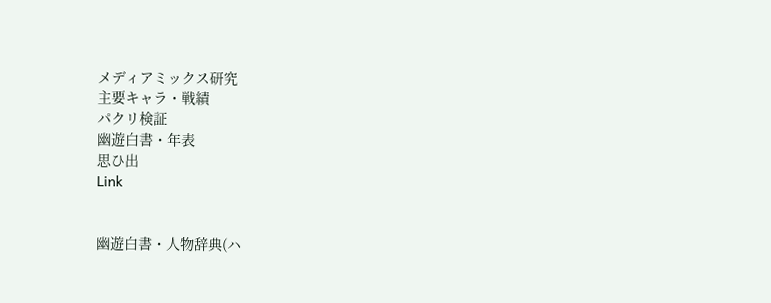メディアミックス研究
主要キャラ・戦績
パクリ検証
幽遊白書・年表
思ひ出
Link


幽遊白書・人物辞典(ハ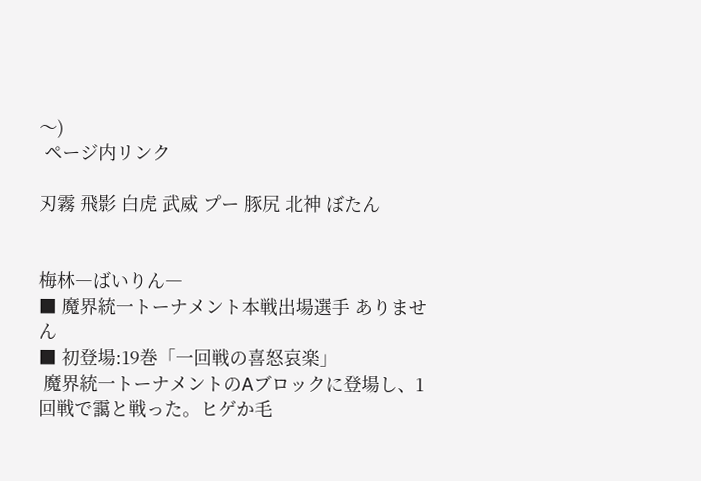〜)
 ページ内リンク

刃霧 飛影 白虎 武威 プー 豚尻 北神 ぼたん


梅林―ばいりん―
■ 魔界統一トーナメント本戦出場選手 ありません
■ 初登場:19巻「一回戦の喜怒哀楽」
 魔界統一トーナメントのAブロックに登場し、1回戦で靄と戦った。ヒゲか毛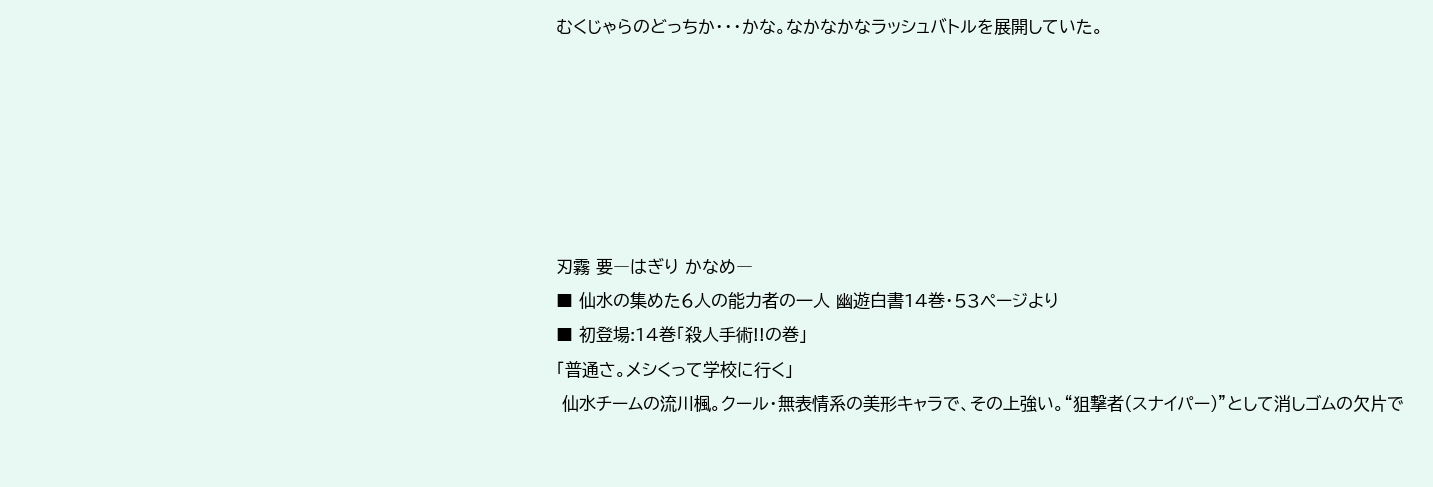むくじゃらのどっちか・・・かな。なかなかなラッシュバトルを展開していた。






刃霧 要―はぎり かなめ―
■ 仙水の集めた6人の能力者の一人 幽遊白書14巻・53ページより
■ 初登場:14巻「殺人手術!!の巻」
「普通さ。メシくって学校に行く」
 仙水チームの流川楓。クール・無表情系の美形キャラで、その上強い。“狙撃者(スナイパー)”として消しゴムの欠片で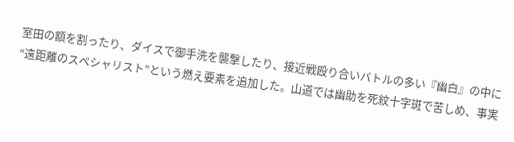室田の額を割ったり、ダイスで御手洗を襲撃したり、接近戦殴り合いバトルの多い『幽白』の中に“遠距離のスペシャリスト”という燃え要素を追加した。山道では幽助を死紋十字斑で苦しめ、事実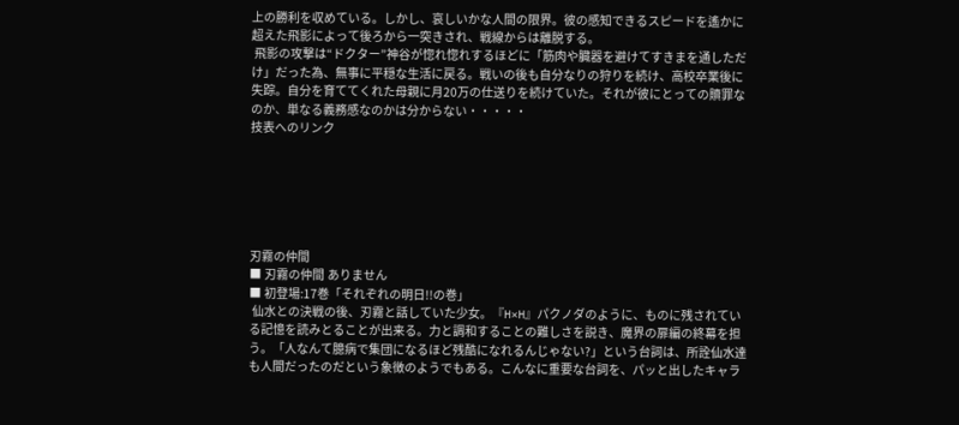上の勝利を収めている。しかし、哀しいかな人間の限界。彼の感知できるスピードを遙かに超えた飛影によって後ろから一突きされ、戦線からは離脱する。
 飛影の攻撃は“ドクター”神谷が惚れ惚れするほどに「筋肉や臓器を避けてすきまを通しただけ」だった為、無事に平穏な生活に戻る。戦いの後も自分なりの狩りを続け、高校卒業後に失踪。自分を育ててくれた母親に月20万の仕送りを続けていた。それが彼にとっての贖罪なのか、単なる義務感なのかは分からない・・・・・
技表へのリンク






刃霧の仲間
■ 刃霧の仲間 ありません
■ 初登場:17巻「それぞれの明日!!の巻」
 仙水との決戦の後、刃霧と話していた少女。『H×H』パクノダのように、ものに残されている記憶を読みとることが出来る。力と調和することの難しさを説き、魔界の扉編の終幕を担う。「人なんて臆病で集団になるほど残酷になれるんじゃない?」という台詞は、所詮仙水達も人間だったのだという象徴のようでもある。こんなに重要な台詞を、パッと出したキャラ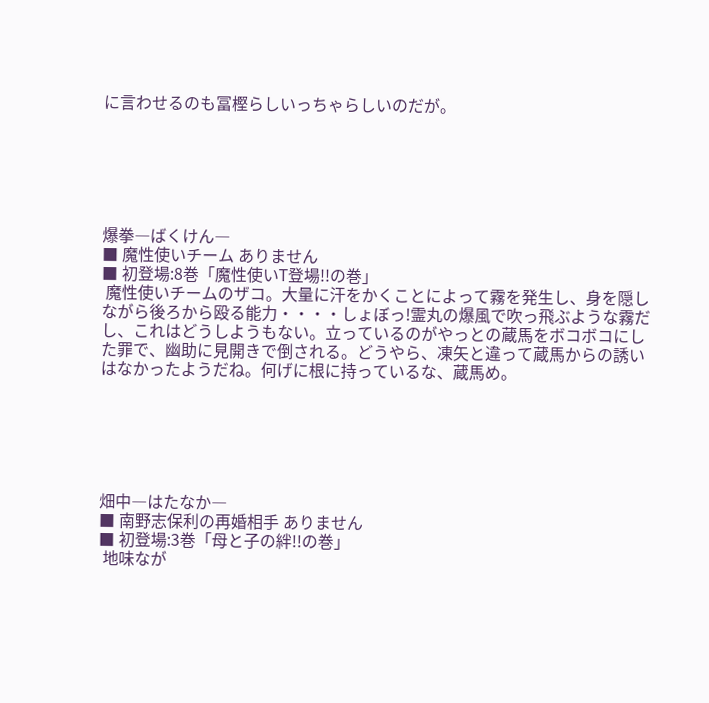に言わせるのも冨樫らしいっちゃらしいのだが。






爆拳―ばくけん―
■ 魔性使いチーム ありません
■ 初登場:8巻「魔性使いT登場!!の巻」
 魔性使いチームのザコ。大量に汗をかくことによって霧を発生し、身を隠しながら後ろから殴る能力・・・・しょぼっ!霊丸の爆風で吹っ飛ぶような霧だし、これはどうしようもない。立っているのがやっとの蔵馬をボコボコにした罪で、幽助に見開きで倒される。どうやら、凍矢と違って蔵馬からの誘いはなかったようだね。何げに根に持っているな、蔵馬め。






畑中―はたなか―
■ 南野志保利の再婚相手 ありません
■ 初登場:3巻「母と子の絆!!の巻」
 地味なが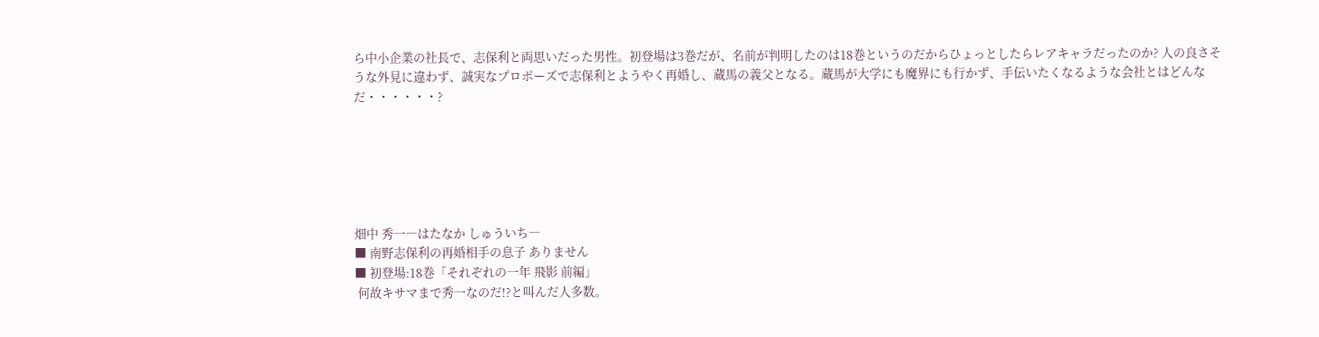ら中小企業の社長で、志保利と両思いだった男性。初登場は3巻だが、名前が判明したのは18巻というのだからひょっとしたらレアキャラだったのか? 人の良さそうな外見に違わず、誠実なプロポーズで志保利とようやく再婚し、蔵馬の義父となる。蔵馬が大学にも魔界にも行かず、手伝いたくなるような会社とはどんなだ・・・・・・?






畑中 秀一―はたなか しゅういち―
■ 南野志保利の再婚相手の息子 ありません
■ 初登場:18巻「それぞれの一年 飛影 前編」
 何故キサマまで秀一なのだ!?と叫んだ人多数。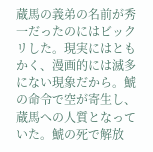蔵馬の義弟の名前が秀一だったのにはビックリした。現実にはともかく、漫画的には滅多にない現象だから。鯱の命令で空が寄生し、蔵馬への人質となっていた。鯱の死で解放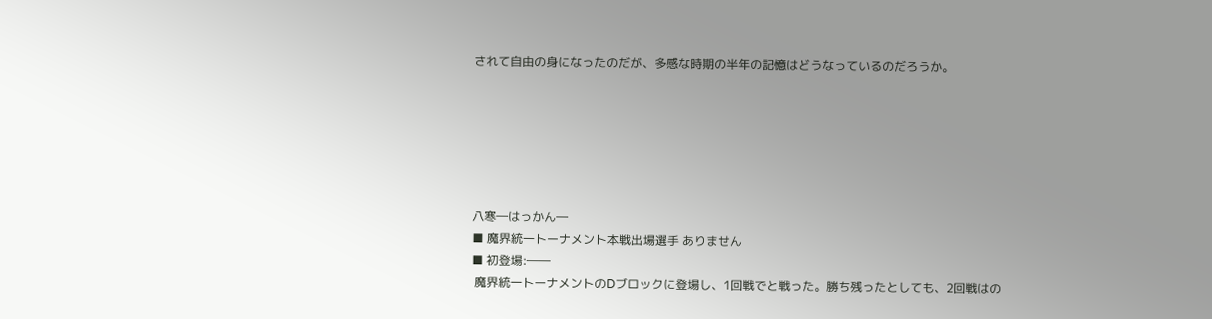されて自由の身になったのだが、多感な時期の半年の記憶はどうなっているのだろうか。






八寒―はっかん―
■ 魔界統一トーナメント本戦出場選手 ありません
■ 初登場:――
 魔界統一トーナメントのDブロックに登場し、1回戦でと戦った。勝ち残ったとしても、2回戦はの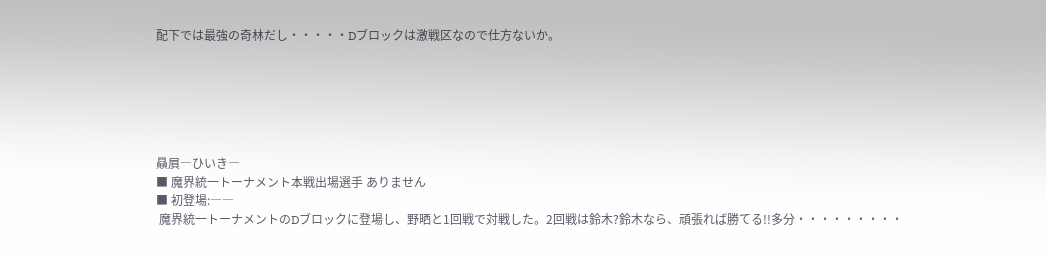配下では最強の奇林だし・・・・・Dブロックは激戦区なので仕方ないか。






贔屓―ひいき―
■ 魔界統一トーナメント本戦出場選手 ありません
■ 初登場:――
 魔界統一トーナメントのDブロックに登場し、野晒と1回戦で対戦した。2回戦は鈴木?鈴木なら、頑張れば勝てる!!多分・・・・・・・・・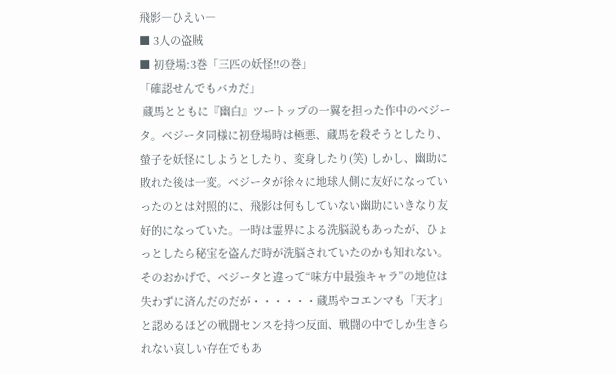飛影―ひえい―
■ 3人の盗賊
■ 初登場:3巻「三匹の妖怪!!の巻」
「確認せんでもバカだ」
 蔵馬とともに『幽白』ツートップの一翼を担った作中のベジータ。ベジータ同様に初登場時は極悪、蔵馬を殺そうとしたり、螢子を妖怪にしようとしたり、変身したり(笑) しかし、幽助に敗れた後は一変。ベジータが徐々に地球人側に友好になっていったのとは対照的に、飛影は何もしていない幽助にいきなり友好的になっていた。一時は霊界による洗脳説もあったが、ひょっとしたら秘宝を盗んだ時が洗脳されていたのかも知れない。そのおかげで、ベジータと違って“味方中最強キャラ”の地位は失わずに済んだのだが・・・・・・蔵馬やコエンマも「天才」と認めるほどの戦闘センスを持つ反面、戦闘の中でしか生きられない哀しい存在でもあ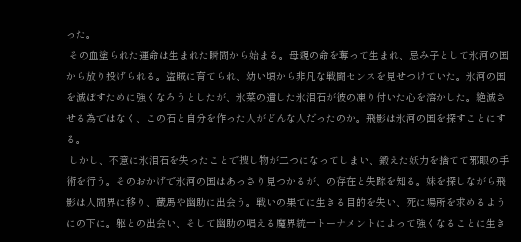った。
 その血塗られた運命は生まれた瞬間から始まる。母親の命を奪って生まれ、忌み子として氷河の国から放り投げられる。盗賊に育てられ、幼い頃から非凡な戦闘センスを見せつけていた。氷河の国を滅ぼすために強くなろうとしたが、氷菜の遺した氷泪石が彼の凍り付いた心を溶かした。絶滅させる為ではなく、この石と自分を作った人がどんな人だったのか。飛影は氷河の国を探すことにする。
 しかし、不意に氷泪石を失ったことで捜し物が二つになってしまい、鍛えた妖力を捨てて邪眼の手術を行う。そのおかげで氷河の国はあっさり見つかるが、の存在と失踪を知る。妹を探しながら飛影は人間界に移り、蔵馬や幽助に出会う。戦いの果てに生きる目的を失い、死に場所を求めるようにの下に。躯との出会い、そして幽助の唱える魔界統一トーナメントによって強くなることに生き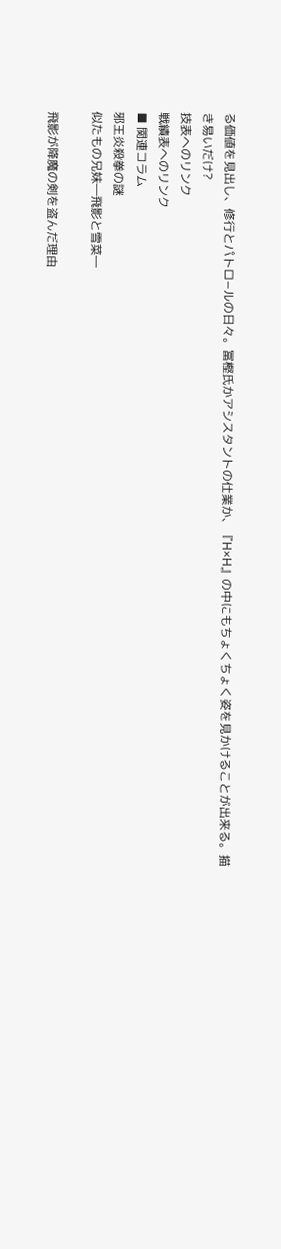る価値を見出し、修行とパトロ−ルの日々。冨樫氏かアシスタントの仕業か、『H×H』の中にもちょくちょく姿を見かけることが出来る。描き易いだけ?
技表へのリンク
戦績表へのリンク
■ 関連コラム
邪王炎殺拳の謎
似たもの兄妹―飛影と雪菜―

飛影が降魔の剣を盗んだ理由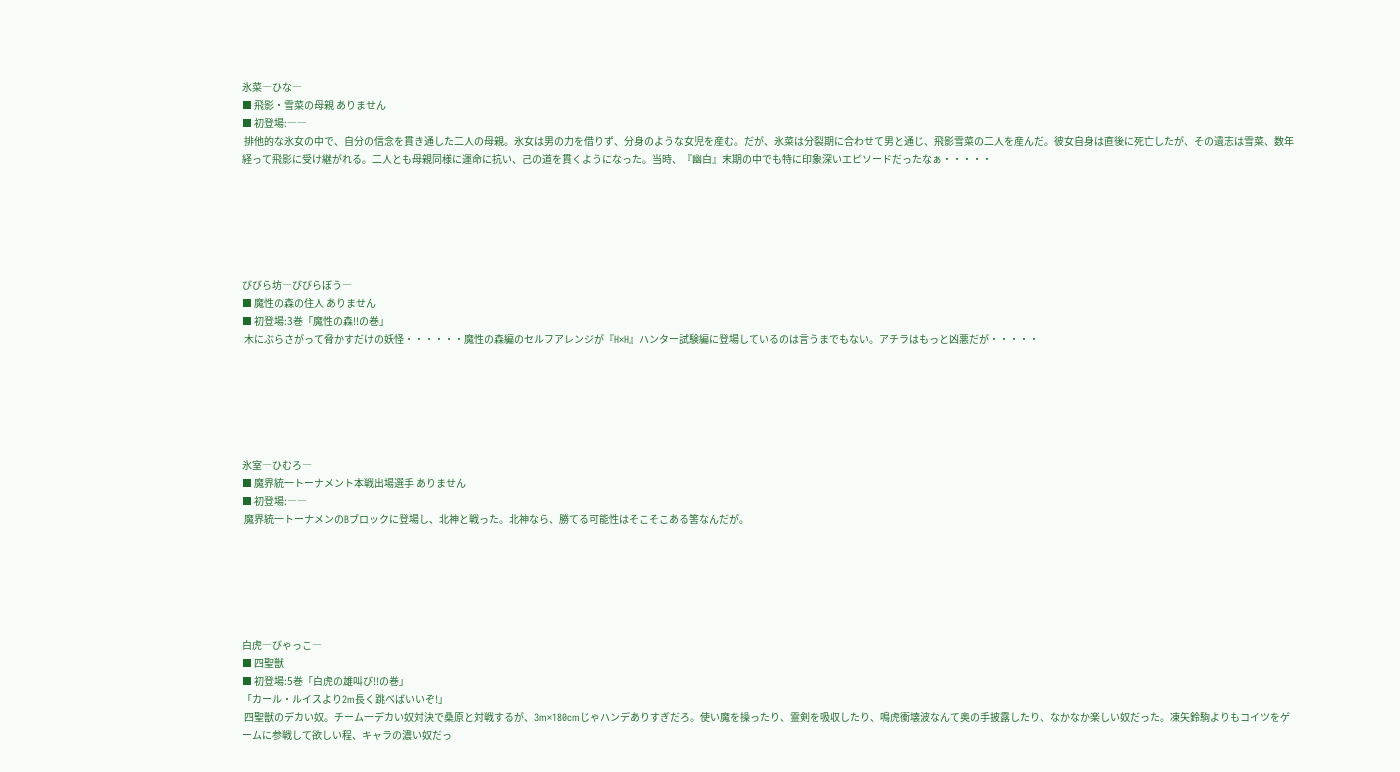氷菜―ひな―
■ 飛影・雪菜の母親 ありません
■ 初登場:――
 排他的な氷女の中で、自分の信念を貫き通した二人の母親。氷女は男の力を借りず、分身のような女児を産む。だが、氷菜は分裂期に合わせて男と通じ、飛影雪菜の二人を産んだ。彼女自身は直後に死亡したが、その遺志は雪菜、数年経って飛影に受け継がれる。二人とも母親同様に運命に抗い、己の道を貫くようになった。当時、『幽白』末期の中でも特に印象深いエピソードだったなぁ・・・・・






びびら坊―びびらぼう―
■ 魔性の森の住人 ありません
■ 初登場:3巻「魔性の森!!の巻」
 木にぶらさがって脅かすだけの妖怪・・・・・・魔性の森編のセルフアレンジが『H×H』ハンター試験編に登場しているのは言うまでもない。アチラはもっと凶悪だが・・・・・






氷室―ひむろ―
■ 魔界統一トーナメント本戦出場選手 ありません
■ 初登場:――
 魔界統一トーナメンのBブロックに登場し、北神と戦った。北神なら、勝てる可能性はそこそこある筈なんだが。






白虎―びゃっこ―
■ 四聖獣
■ 初登場:5巻「白虎の雄叫び!!の巻」
「カール・ルイスより2m長く跳べばいいぞ!」
 四聖獣のデカい奴。チーム一デカい奴対決で桑原と対戦するが、3m×180cmじゃハンデありすぎだろ。使い魔を操ったり、霊剣を吸収したり、鳴虎衝壊波なんて奥の手披露したり、なかなか楽しい奴だった。凍矢鈴駒よりもコイツをゲームに参戦して欲しい程、キャラの濃い奴だっ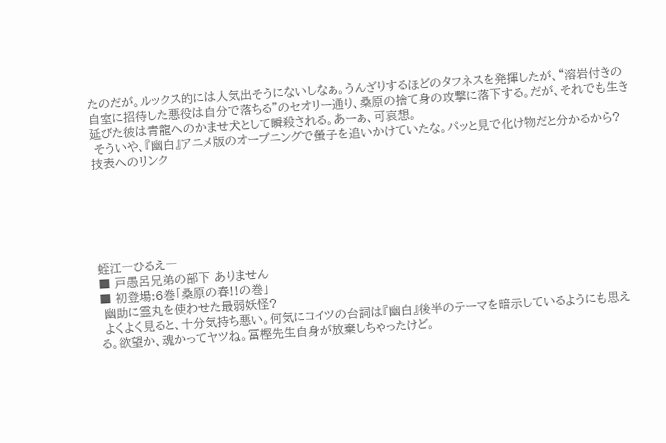たのだが。ルックス的には人気出そうにないしなぁ。うんざりするほどのタフネスを発揮したが、“溶岩付きの自室に招待した悪役は自分で落ちる”のセオリー通り、桑原の捨て身の攻撃に落下する。だが、それでも生き延びた彼は青龍へのかませ犬として瞬殺される。あーぁ、可哀想。
 そういや、『幽白』アニメ版のオープニングで螢子を追いかけていたな。パッと見で化け物だと分かるから?
技表へのリンク






蛭江―ひるえ―
■ 戸愚呂兄弟の部下 ありません
■ 初登場:6巻「桑原の春!!の巻」
 幽助に霊丸を使わせた最弱妖怪?
 よくよく見ると、十分気持ち悪い。何気にコイツの台詞は『幽白』後半のテーマを暗示しているようにも思える。欲望か、魂かってヤツね。冨樫先生自身が放棄しちゃったけど。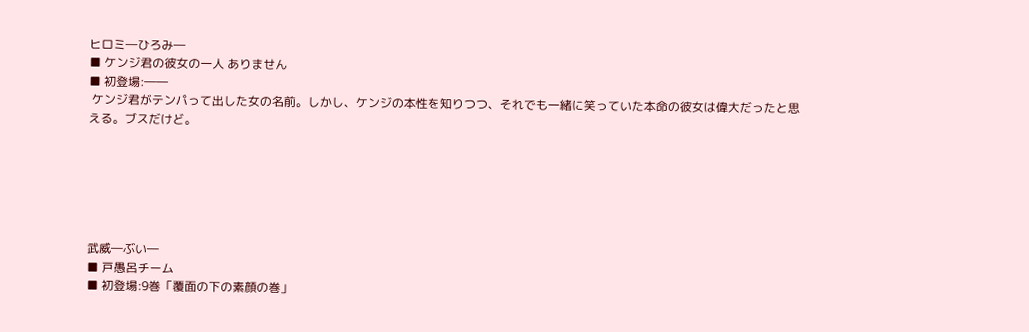ヒロミ―ひろみ―
■ ケンジ君の彼女の一人 ありません
■ 初登場:――
 ケンジ君がテンパって出した女の名前。しかし、ケンジの本性を知りつつ、それでも一緒に笑っていた本命の彼女は偉大だったと思える。ブスだけど。






武威―ぶい―
■ 戸愚呂チーム
■ 初登場:9巻「覆面の下の素顔の巻」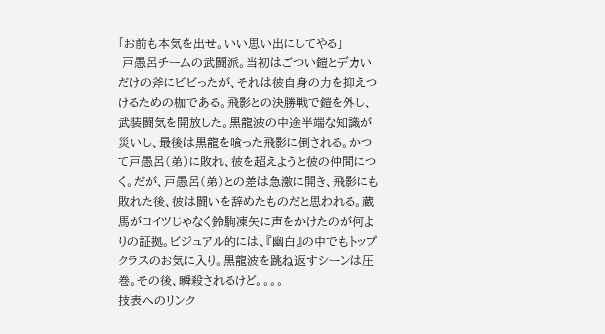「お前も本気を出せ。いい思い出にしてやる」
 戸愚呂チームの武闘派。当初はごつい鎧とデカいだけの斧にビビったが、それは彼自身の力を抑えつけるための枷である。飛影との決勝戦で鎧を外し、武装闘気を開放した。黒龍波の中途半端な知識が災いし、最後は黒龍を喰った飛影に倒される。かつて戸愚呂(弟)に敗れ、彼を超えようと彼の仲間につく。だが、戸愚呂(弟)との差は急激に開き、飛影にも敗れた後、彼は闘いを辞めたものだと思われる。蔵馬がコイツじゃなく鈴駒凍矢に声をかけたのが何よりの証拠。ビジュアル的には、『幽白』の中でもトップクラスのお気に入り。黒龍波を跳ね返すシーンは圧巻。その後、瞬殺されるけど。。。。
技表へのリンク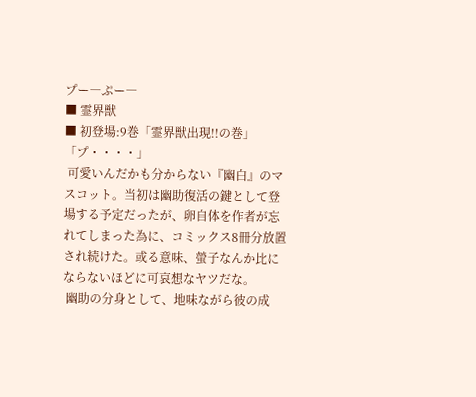プー―ぷー―
■ 霊界獣
■ 初登場:9巻「霊界獣出現!!の巻」
「プ・・・・」
 可愛いんだかも分からない『幽白』のマスコット。当初は幽助復活の鍵として登場する予定だったが、卵自体を作者が忘れてしまった為に、コミックス8冊分放置され続けた。或る意味、螢子なんか比にならないほどに可哀想なヤツだな。
 幽助の分身として、地味ながら彼の成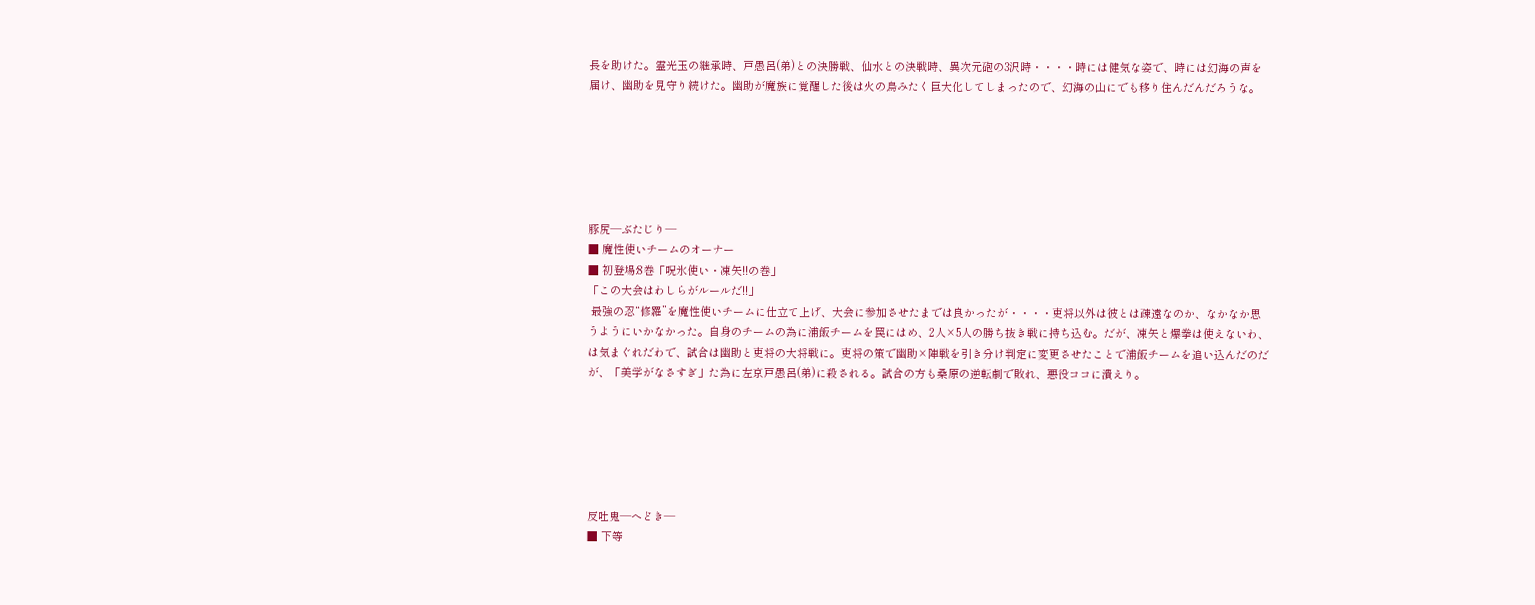長を助けた。霊光玉の継承時、戸愚呂(弟)との決勝戦、仙水との決戦時、異次元砲の3沢時・・・・時には健気な姿で、時には幻海の声を届け、幽助を見守り続けた。幽助が魔族に覚醒した後は火の鳥みたく巨大化してしまったので、幻海の山にでも移り住んだんだろうな。






豚尻―ぶたじり―
■ 魔性使いチームのオーナー
■ 初登場:8巻「呪氷使い・凍矢!!の巻」
「この大会はわしらがルールだ!!」
 最強の忍“修羅”を魔性使いチームに仕立て上げ、大会に参加させたまでは良かったが・・・・吏将以外は彼とは疎遠なのか、なかなか思うようにいかなかった。自身のチームの為に浦飯チームを罠にはめ、2人×5人の勝ち抜き戦に持ち込む。だが、凍矢と爆拳は使えないわ、は気まぐれだわで、試合は幽助と吏将の大将戦に。吏将の策で幽助×陣戦を引き分け判定に変更させたことで浦飯チームを追い込んだのだが、「美学がなさすぎ」た為に左京戸愚呂(弟)に殺される。試合の方も桑原の逆転劇で敗れ、悪役ココに潰えり。






反吐鬼―へどき―
■ 下等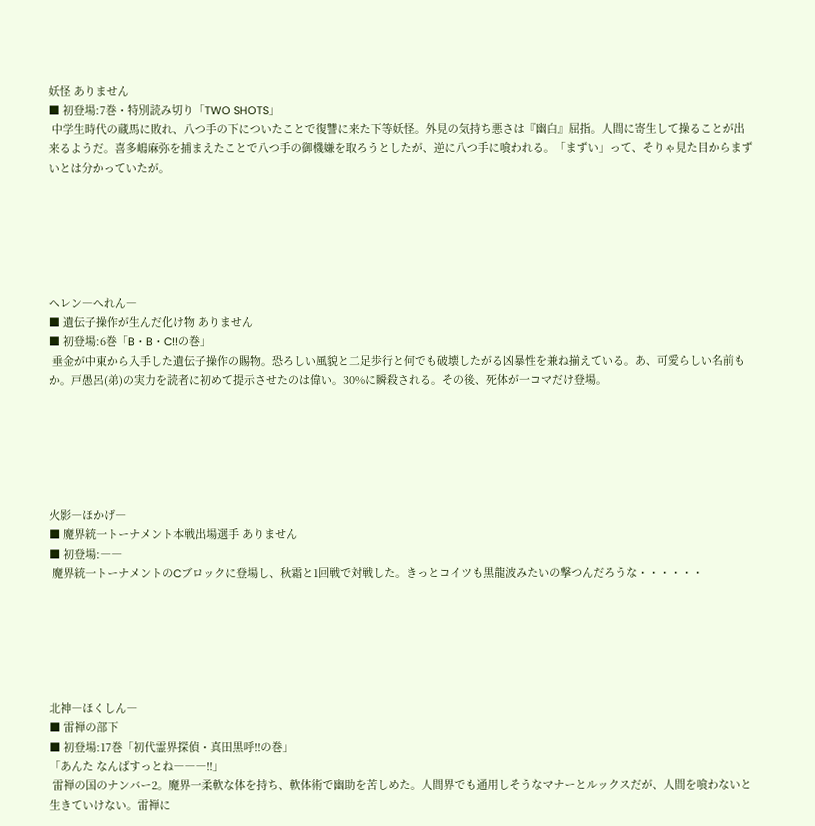妖怪 ありません
■ 初登場:7巻・特別読み切り「TWO SHOTS」
 中学生時代の蔵馬に敗れ、八つ手の下についたことで復讐に来た下等妖怪。外見の気持ち悪さは『幽白』屈指。人間に寄生して操ることが出来るようだ。喜多嶋麻弥を捕まえたことで八つ手の御機嫌を取ろうとしたが、逆に八つ手に喰われる。「まずい」って、そりゃ見た目からまずいとは分かっていたが。






ヘレン―へれん―
■ 遺伝子操作が生んだ化け物 ありません
■ 初登場:6巻「B・B・C!!の巻」
 垂金が中東から入手した遺伝子操作の賜物。恐ろしい風貌と二足歩行と何でも破壊したがる凶暴性を兼ね揃えている。あ、可愛らしい名前もか。戸愚呂(弟)の実力を読者に初めて提示させたのは偉い。30%に瞬殺される。その後、死体が一コマだけ登場。






火影―ほかげ―
■ 魔界統一トーナメント本戦出場選手 ありません
■ 初登場:――
 魔界統一トーナメントのCブロックに登場し、秋霜と1回戦で対戦した。きっとコイツも黒龍波みたいの撃つんだろうな・・・・・・






北神―ほくしん―
■ 雷禅の部下
■ 初登場:17巻「初代霊界探偵・真田黒呼!!の巻」
「あんた なんばすっとね―――!!」
 雷禅の国のナンバー2。魔界一柔軟な体を持ち、軟体術で幽助を苦しめた。人間界でも通用しそうなマナーとルックスだが、人間を喰わないと生きていけない。雷禅に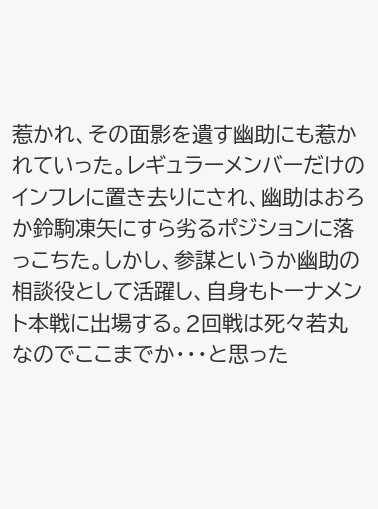惹かれ、その面影を遺す幽助にも惹かれていった。レギュラーメンバーだけのインフレに置き去りにされ、幽助はおろか鈴駒凍矢にすら劣るポジションに落っこちた。しかし、参謀というか幽助の相談役として活躍し、自身もトーナメント本戦に出場する。2回戦は死々若丸なのでここまでか・・・と思った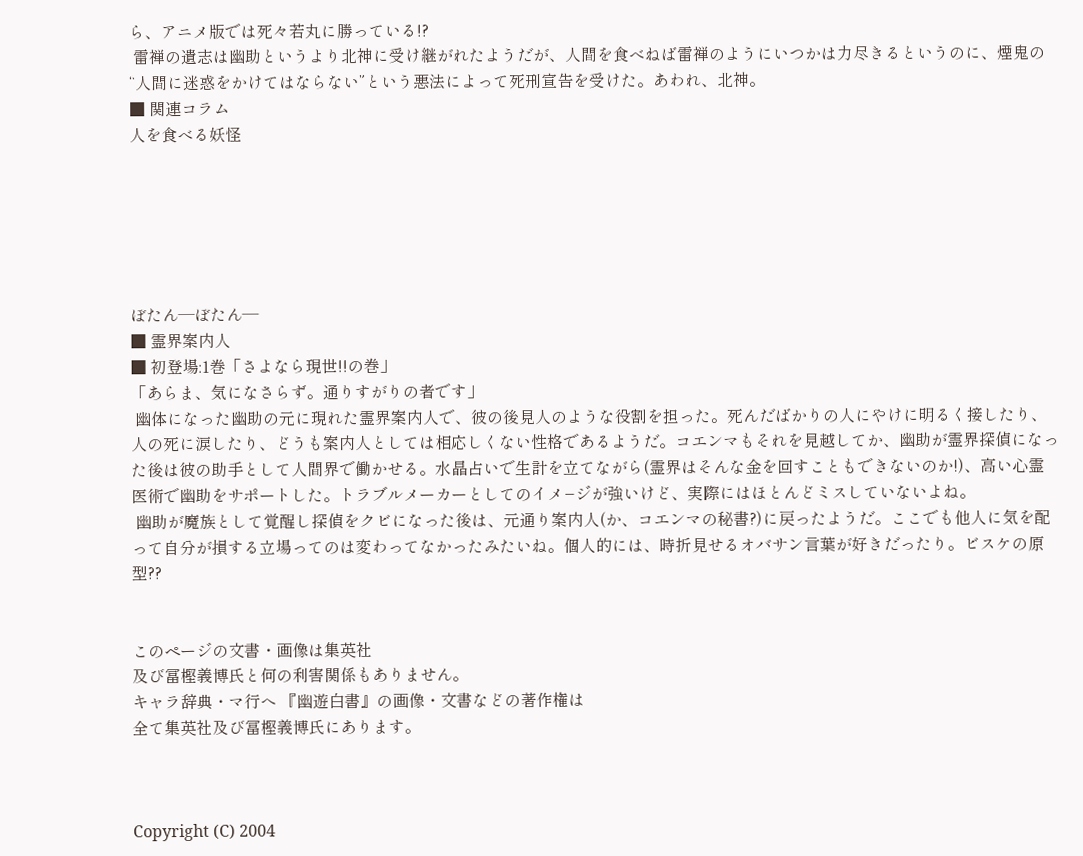ら、アニメ版では死々若丸に勝っている!?
 雷禅の遺志は幽助というより北神に受け継がれたようだが、人間を食べねば雷禅のようにいつかは力尽きるというのに、煙鬼の“人間に迷惑をかけてはならない”という悪法によって死刑宣告を受けた。あわれ、北神。
■ 関連コラム
人を食べる妖怪






ぼたん―ぼたん―
■ 霊界案内人
■ 初登場:1巻「さよなら現世!!の巻」
「あらま、気になさらず。通りすがりの者です」
 幽体になった幽助の元に現れた霊界案内人で、彼の後見人のような役割を担った。死んだばかりの人にやけに明るく接したり、人の死に涙したり、どうも案内人としては相応しくない性格であるようだ。コエンマもそれを見越してか、幽助が霊界探偵になった後は彼の助手として人間界で働かせる。水晶占いで生計を立てながら(霊界はそんな金を回すこともできないのか!)、高い心霊医術で幽助をサポートした。トラブルメーカーとしてのイメ−ジが強いけど、実際にはほとんどミスしていないよね。
 幽助が魔族として覚醒し探偵をクビになった後は、元通り案内人(か、コエンマの秘書?)に戻ったようだ。ここでも他人に気を配って自分が損する立場ってのは変わってなかったみたいね。個人的には、時折見せるオバサン言葉が好きだったり。ビスケの原型??


このページの文書・画像は集英社
及び冨樫義博氏と何の利害関係もありません。
キャラ辞典・マ行へ 『幽遊白書』の画像・文書などの著作権は
全て集英社及び冨樫義博氏にあります。



Copyright (C) 2004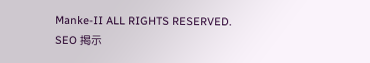Manke-II ALL RIGHTS RESERVED.
SEO 掲示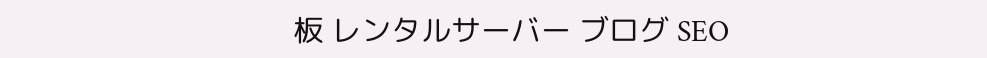板 レンタルサーバー ブログ SEO